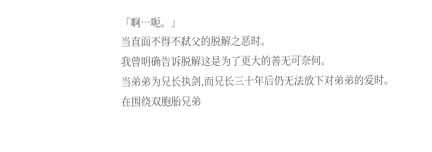「啊…呃。」
当直面不得不弑父的脱解之恶时。
我曾明确告诉脱解这是为了更大的善无可奈何。
当弟弟为兄长执剑,而兄长三十年后仍无法放下对弟弟的爱时。
在围绕双胞胎兄弟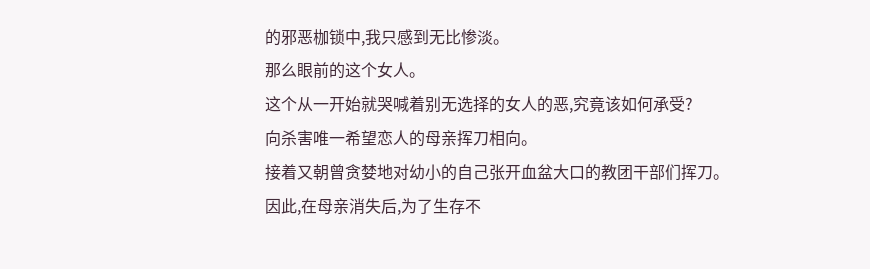的邪恶枷锁中,我只感到无比惨淡。
那么眼前的这个女人。
这个从一开始就哭喊着别无选择的女人的恶,究竟该如何承受?
向杀害唯一希望恋人的母亲挥刀相向。
接着又朝曾贪婪地对幼小的自己张开血盆大口的教团干部们挥刀。
因此,在母亲消失后,为了生存不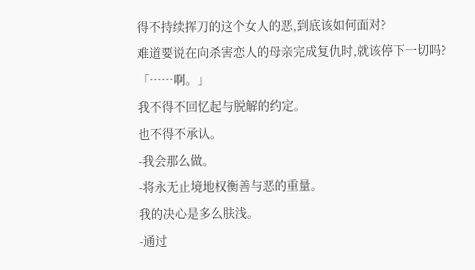得不持续挥刀的这个女人的恶,到底该如何面对?
难道要说在向杀害恋人的母亲完成复仇时,就该停下一切吗?
「……啊。」
我不得不回忆起与脱解的约定。
也不得不承认。
-我会那么做。
-将永无止境地权衡善与恶的重量。
我的决心是多么肤浅。
-通过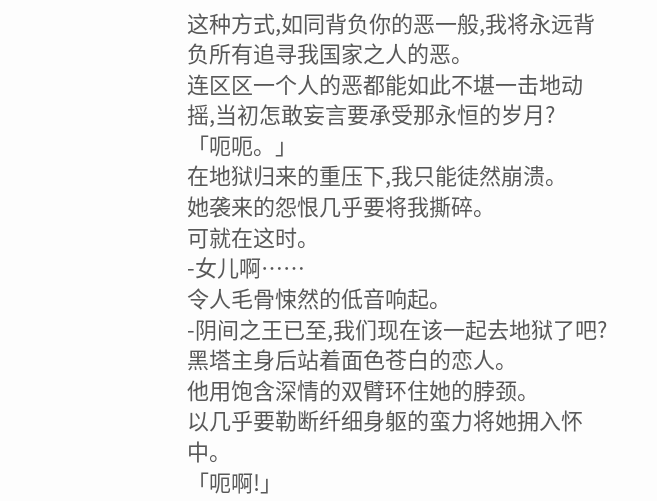这种方式,如同背负你的恶一般,我将永远背负所有追寻我国家之人的恶。
连区区一个人的恶都能如此不堪一击地动摇,当初怎敢妄言要承受那永恒的岁月?
「呃呃。」
在地狱归来的重压下,我只能徒然崩溃。
她袭来的怨恨几乎要将我撕碎。
可就在这时。
-女儿啊……
令人毛骨悚然的低音响起。
-阴间之王已至,我们现在该一起去地狱了吧?
黑塔主身后站着面色苍白的恋人。
他用饱含深情的双臂环住她的脖颈。
以几乎要勒断纤细身躯的蛮力将她拥入怀中。
「呃啊!」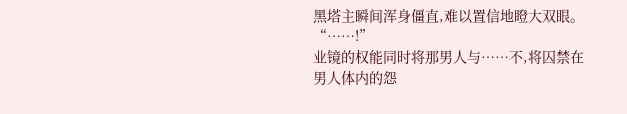黑塔主瞬间浑身僵直,难以置信地瞪大双眼。
“……!”
业镜的权能同时将那男人与……不,将囚禁在男人体内的怨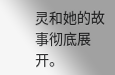灵和她的故事彻底展开。